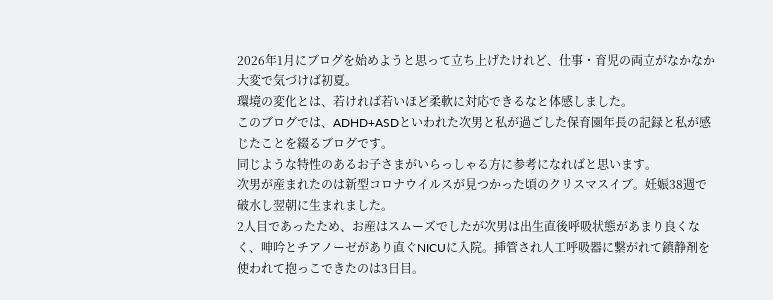2026年1月にブログを始めようと思って立ち上げたけれど、仕事・育児の両立がなかなか大変で気づけば初夏。
環境の変化とは、若ければ若いほど柔軟に対応できるなと体感しました。
このブログでは、ADHD+ASDといわれた次男と私が過ごした保育園年長の記録と私が感じたことを綴るブログです。
同じような特性のあるお子さまがいらっしゃる方に参考になればと思います。
次男が産まれたのは新型コロナウイルスが見つかった頃のクリスマスイブ。妊娠38週で破水し翌朝に生まれました。
2人目であったため、お産はスムーズでしたが次男は出生直後呼吸状態があまり良くなく、呻吟とチアノーゼがあり直ぐNICUに入院。挿管され人工呼吸器に繋がれて鎮静剤を使われて抱っこできたのは3日目。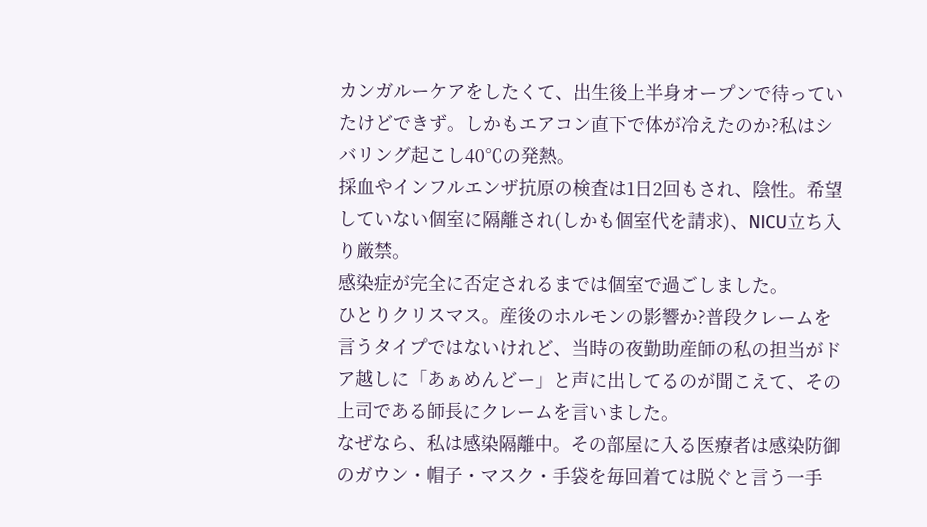カンガルーケアをしたくて、出生後上半身オープンで待っていたけどできず。しかもエアコン直下で体が冷えたのか?私はシバリング起こし40℃の発熱。
採血やインフルエンザ抗原の検査は1日2回もされ、陰性。希望していない個室に隔離され(しかも個室代を請求)、NICU立ち入り厳禁。
感染症が完全に否定されるまでは個室で過ごしました。
ひとりクリスマス。産後のホルモンの影響か?普段クレームを言うタイプではないけれど、当時の夜勤助産師の私の担当がドア越しに「あぁめんどー」と声に出してるのが聞こえて、その上司である師長にクレームを言いました。
なぜなら、私は感染隔離中。その部屋に入る医療者は感染防御のガウン・帽子・マスク・手袋を毎回着ては脱ぐと言う一手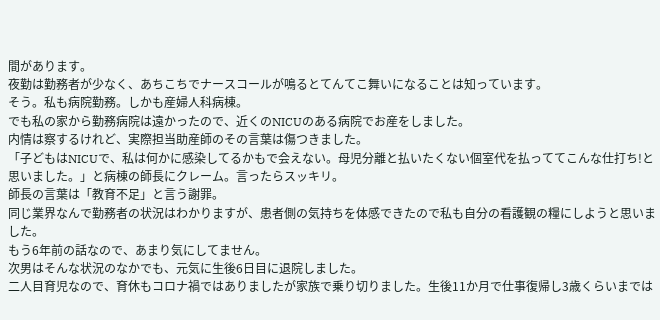間があります。
夜勤は勤務者が少なく、あちこちでナースコールが鳴るとてんてこ舞いになることは知っています。
そう。私も病院勤務。しかも産婦人科病棟。
でも私の家から勤務病院は遠かったので、近くのNICUのある病院でお産をしました。
内情は察するけれど、実際担当助産師のその言葉は傷つきました。
「子どもはNICUで、私は何かに感染してるかもで会えない。母児分離と払いたくない個室代を払っててこんな仕打ち!と思いました。」と病棟の師長にクレーム。言ったらスッキリ。
師長の言葉は「教育不足」と言う謝罪。
同じ業界なんで勤務者の状況はわかりますが、患者側の気持ちを体感できたので私も自分の看護観の糧にしようと思いました。
もう6年前の話なので、あまり気にしてません。
次男はそんな状況のなかでも、元気に生後6日目に退院しました。
二人目育児なので、育休もコロナ禍ではありましたが家族で乗り切りました。生後11か月で仕事復帰し3歳くらいまでは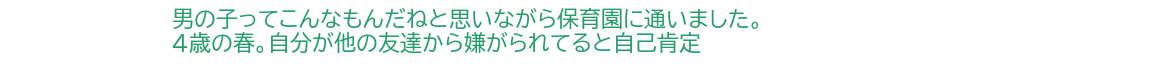男の子ってこんなもんだねと思いながら保育園に通いました。
4歳の春。自分が他の友達から嫌がられてると自己肯定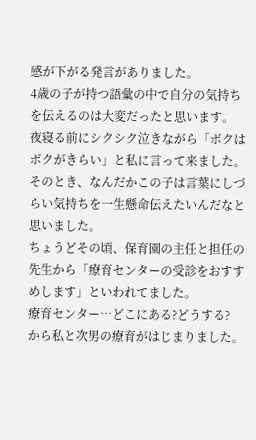感が下がる発言がありました。
4歳の子が持つ語彙の中で自分の気持ちを伝えるのは大変だったと思います。
夜寝る前にシクシク泣きながら「ボクはボクがきらい」と私に言って来ました。
そのとき、なんだかこの子は言葉にしづらい気持ちを一生懸命伝えたいんだなと思いました。
ちょうどその頃、保育園の主任と担任の先生から「療育センターの受診をおすすめします」といわれてました。
療育センター…どこにある?どうする?
から私と次男の療育がはじまりました。